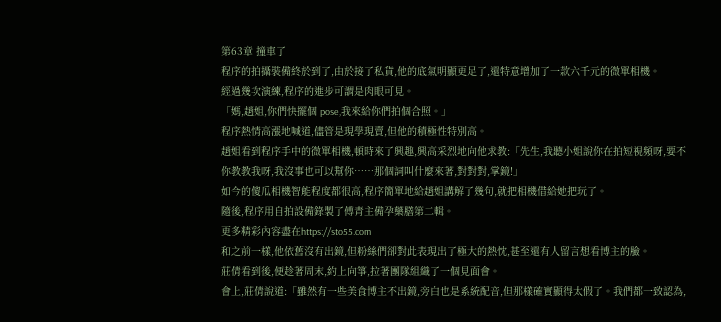第63章 撞車了
程序的拍攝裝備終於到了,由於接了私貨,他的底氣明顯更足了,還特意增加了一款六千元的微單相機。
經過幾次演練,程序的進步可謂是肉眼可見。
「媽,趙姐,你們快擺個 pose,我來給你們拍個合照。」
程序熱情高漲地喊道,儘管是現學現賣,但他的積極性特別高。
趙姐看到程序手中的微單相機,頓時來了興趣,興高采烈地向他求教:「先生,我聽小姐說你在拍短視頻呀,要不你教教我呀,我沒事也可以幫你……那個詞叫什麼來著,對對對,掌鏡!」
如今的傻瓜相機智能程度都很高,程序簡單地給趙姐講解了幾句,就把相機借給她把玩了。
隨後,程序用自拍設備錄製了傅青主備孕藥膳第二輯。
更多精彩內容盡在https://sto55.com
和之前一樣,他依舊沒有出鏡,但粉絲們卻對此表現出了極大的熱忱,甚至還有人留言想看博主的臉。
莊倩看到後,便趁著周末,約上向箏,拉著團隊組織了一個見面會。
會上,莊倩說道:「雖然有一些美食博主不出鏡,旁白也是系統配音,但那樣確實顯得太假了。我們都一致認為,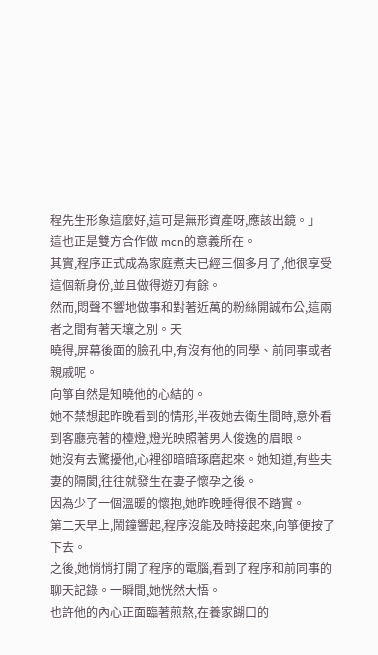程先生形象這麼好,這可是無形資產呀,應該出鏡。」
這也正是雙方合作做 mcn的意義所在。
其實,程序正式成為家庭煮夫已經三個多月了,他很享受這個新身份,並且做得遊刃有餘。
然而,悶聲不響地做事和對著近萬的粉絲開誠布公,這兩者之間有著天壤之別。天
曉得,屏幕後面的臉孔中,有沒有他的同學、前同事或者親戚呢。
向箏自然是知曉他的心結的。
她不禁想起昨晚看到的情形,半夜她去衛生間時,意外看到客廳亮著的檯燈,燈光映照著男人俊逸的眉眼。
她沒有去驚擾他,心裡卻暗暗琢磨起來。她知道,有些夫妻的隔閡,往往就發生在妻子懷孕之後。
因為少了一個溫暖的懷抱,她昨晚睡得很不踏實。
第二天早上,鬧鐘響起,程序沒能及時接起來,向箏便按了下去。
之後,她悄悄打開了程序的電腦,看到了程序和前同事的聊天記錄。一瞬間,她恍然大悟。
也許他的內心正面臨著煎熬,在養家餬口的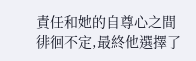責任和她的自尊心之間徘徊不定,最終他選擇了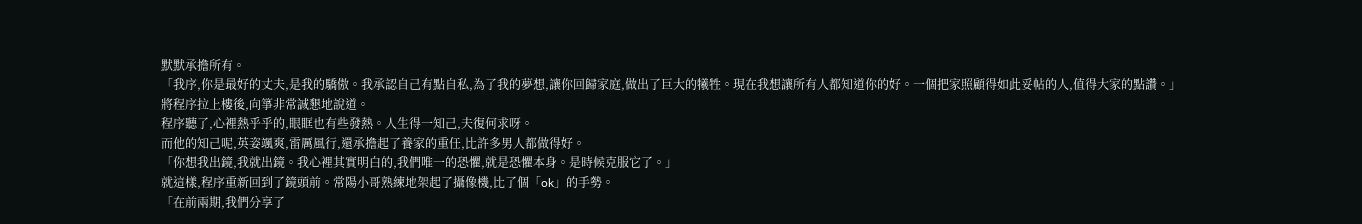默默承擔所有。
「我序,你是最好的丈夫,是我的驕傲。我承認自己有點自私,為了我的夢想,讓你回歸家庭,做出了巨大的犧牲。現在我想讓所有人都知道你的好。一個把家照顧得如此妥帖的人,值得大家的點讚。」
將程序拉上樓後,向箏非常誠懇地說道。
程序聽了,心裡熱乎乎的,眼眶也有些發熱。人生得一知己,夫復何求呀。
而他的知己呢,英姿颯爽,雷厲風行,還承擔起了養家的重任,比許多男人都做得好。
「你想我出鏡,我就出鏡。我心裡其實明白的,我們唯一的恐懼,就是恐懼本身。是時候克服它了。」
就這樣,程序重新回到了鏡頭前。常陽小哥熟練地架起了攝像機,比了個「ok」的手勢。
「在前兩期,我們分享了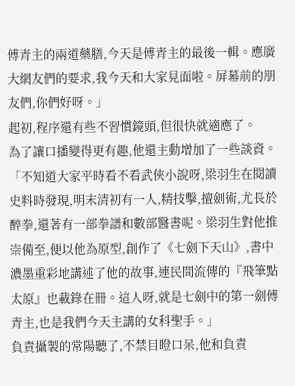傅青主的兩道藥膳,今天是傅青主的最後一輯。應廣大網友們的要求,我今天和大家見面啦。屏幕前的朋友們,你們好呀。」
起初,程序還有些不習慣鏡頭,但很快就適應了。
為了讓口播變得更有趣,他還主動增加了一些談資。
「不知道大家平時看不看武俠小說呀,梁羽生在閱讀史料時發現,明末清初有一人,精技擊,擅劍術,尤長於醉拳,還著有一部拳譜和數部醫書呢。梁羽生對他推崇備至,便以他為原型,創作了《七劍下天山》,書中濃墨重彩地講述了他的故事,連民間流傳的『飛筆點太原』也載錄在冊。這人呀,就是七劍中的第一劍傅青主,也是我們今天主講的女科聖手。」
負責攝製的常陽聽了,不禁目瞪口呆,他和負責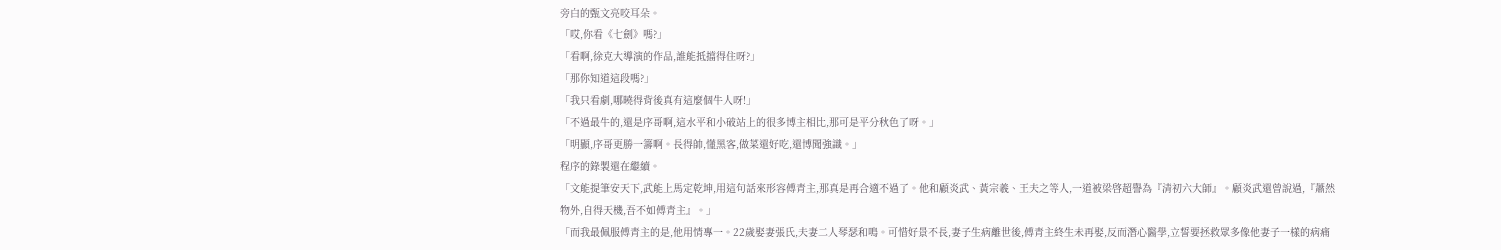旁白的甄文亮咬耳朵。
「哎,你看《七劍》嗎?」
「看啊,徐克大導演的作品,誰能抵擋得住呀?」
「那你知道這段嗎?」
「我只看劇,哪曉得背後真有這麼個牛人呀!」
「不過最牛的,還是序哥啊,這水平和小破站上的很多博主相比,那可是平分秋色了呀。」
「明顯,序哥更勝一籌啊。長得帥,懂黑客,做菜還好吃,還博聞強識。」
程序的錄製還在繼續。
「文能提筆安天下,武能上馬定乾坤,用這句話來形容傅青主,那真是再合適不過了。他和顧炎武、黃宗羲、王夫之等人,一道被梁啓超譽為『清初六大師』。顧炎武還曾說過,『蕭然物外,自得天機,吾不如傅青主』。」
「而我最佩服傅青主的是,他用情專一。22歲娶妻張氏,夫妻二人琴瑟和鳴。可惜好景不長,妻子生病離世後,傅青主終生未再娶,反而潛心醫學,立誓要拯救眾多像他妻子一樣的病痛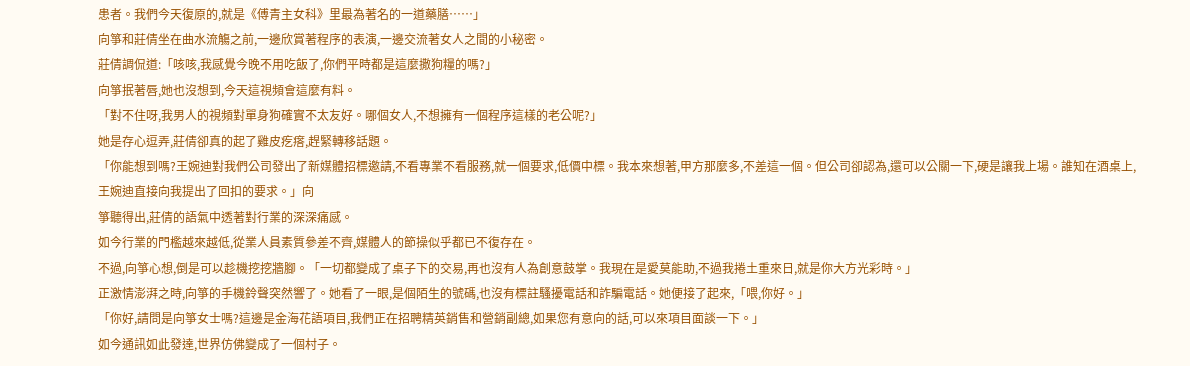患者。我們今天復原的,就是《傅青主女科》里最為著名的一道藥膳……」
向箏和莊倩坐在曲水流觴之前,一邊欣賞著程序的表演,一邊交流著女人之間的小秘密。
莊倩調侃道:「咳咳,我感覺今晚不用吃飯了,你們平時都是這麼撒狗糧的嗎?」
向箏抿著唇,她也沒想到,今天這視頻會這麼有料。
「對不住呀,我男人的視頻對單身狗確實不太友好。哪個女人,不想擁有一個程序這樣的老公呢?」
她是存心逗弄,莊倩卻真的起了雞皮疙瘩,趕緊轉移話題。
「你能想到嗎?王婉迪對我們公司發出了新媒體招標邀請,不看專業不看服務,就一個要求,低價中標。我本來想著,甲方那麼多,不差這一個。但公司卻認為,還可以公關一下,硬是讓我上場。誰知在酒桌上,王婉迪直接向我提出了回扣的要求。」向
箏聽得出,莊倩的語氣中透著對行業的深深痛感。
如今行業的門檻越來越低,從業人員素質參差不齊,媒體人的節操似乎都已不復存在。
不過,向箏心想,倒是可以趁機挖挖牆腳。「一切都變成了桌子下的交易,再也沒有人為創意鼓掌。我現在是愛莫能助,不過我捲土重來日,就是你大方光彩時。」
正激情澎湃之時,向箏的手機鈴聲突然響了。她看了一眼,是個陌生的號碼,也沒有標註騷擾電話和詐騙電話。她便接了起來,「喂,你好。」
「你好,請問是向箏女士嗎?這邊是金海花語項目,我們正在招聘精英銷售和營銷副總,如果您有意向的話,可以來項目面談一下。」
如今通訊如此發達,世界仿佛變成了一個村子。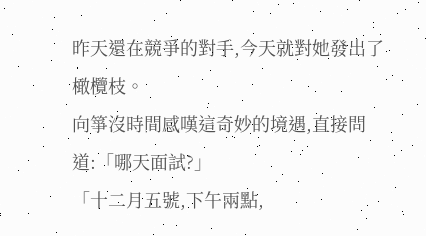昨天還在競爭的對手,今天就對她發出了橄欖枝。
向箏沒時間感嘆這奇妙的境遇,直接問道:「哪天面試?」
「十二月五號,下午兩點,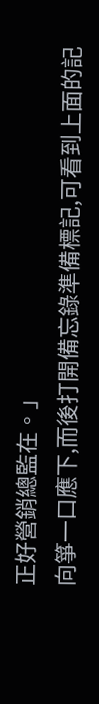正好營銷總監在。」
向箏一口應下,而後打開備忘錄準備標記,可看到上面的記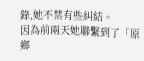錄,她不禁有些糾結。
因為前兩天她聯繫到了「原鄉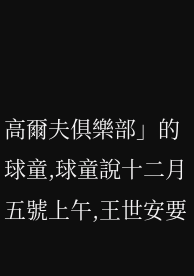高爾夫俱樂部」的球童,球童說十二月五號上午,王世安要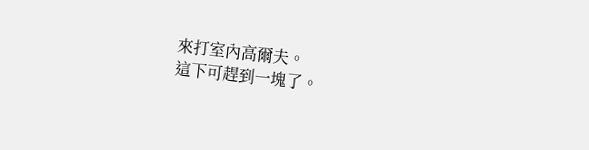來打室內高爾夫。
這下可趕到一塊了。